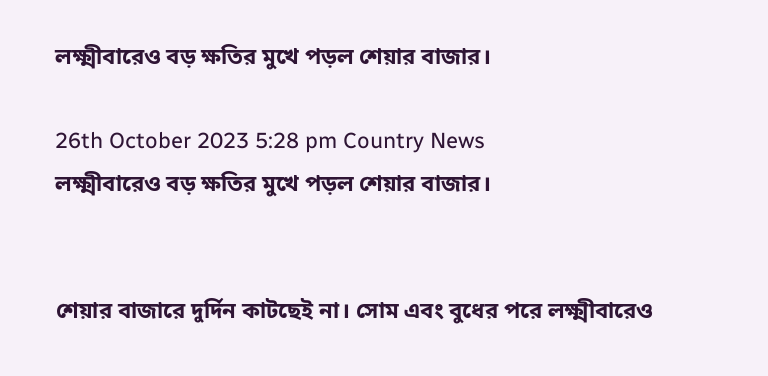লক্ষ্মীবারেও বড় ক্ষতির মুখে পড়ল শেয়ার বাজার।

26th October 2023 5:28 pm Country News
লক্ষ্মীবারেও বড় ক্ষতির মুখে পড়ল শেয়ার বাজার।


শেয়ার বাজারে দুর্দিন কাটছেই না। সোম এবং বুধের পরে লক্ষ্মীবারেও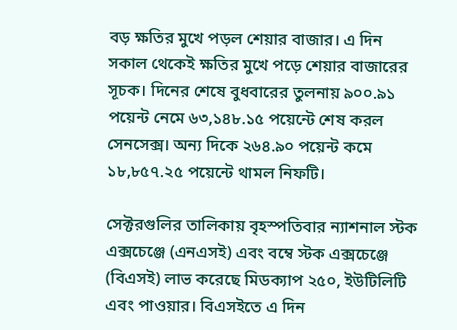বড় ক্ষতির মুখে পড়ল শেয়ার বাজার। এ দিন সকাল থেকেই ক্ষতির মুখে পড়ে শেয়ার বাজারের সূচক। দিনের শেষে বুধবারের তুলনায় ৯০০.৯১ পয়েন্ট নেমে ৬৩,১৪৮.১৫ পয়েন্টে শেষ করল সেনসেক্স। অন্য দিকে ২৬৪.৯০ পয়েন্ট কমে ১৮,৮৫৭.২৫ পয়েন্টে থামল নিফটি।

সেক্টরগুলির তালিকায় বৃহস্পতিবার ন্যাশনাল স্টক এক্সচেঞ্জে (এনএসই) এবং বম্বে স্টক এক্সচেঞ্জে (বিএসই) লাভ করেছে মিডক্যাপ ২৫০, ইউটিলিটি এবং পাওয়ার। বিএসইতে এ দিন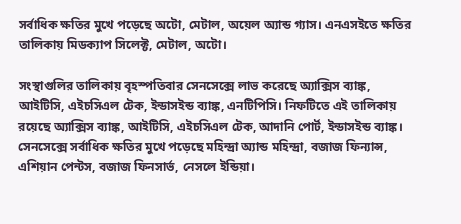সর্বাধিক ক্ষতির মুখে পড়েছে অটো, মেটাল, অয়েল অ্যান্ড গ্যাস। এনএসইতে ক্ষতির তালিকায় মিডক্যাপ সিলেক্ট, মেটাল, অটো।

সংস্থাগুলির তালিকায় বৃহস্পতিবার সেনসেক্সে লাভ করেছে অ্যাক্সিস ব্যাঙ্ক, আইটিসি, এইচসিএল টেক, ইন্ডাসইন্ড ব্যাঙ্ক, এনটিপিসি। নিফটিতে এই তালিকায় রয়েছে অ্যাক্সিস ব্যাঙ্ক, আইটিসি, এইচসিএল টেক, আদানি পোর্ট, ইন্ডাসইন্ড ব্যাঙ্ক। সেনসেক্সে সর্বাধিক ক্ষতির মুখে পড়েছে মহিন্দ্রা অ্যান্ড মহিন্দ্রা, বজাজ ফিন্যান্স, এশিয়ান পেন্টস, বজাজ ফিনসার্ভ, নেসলে ইন্ডিয়া।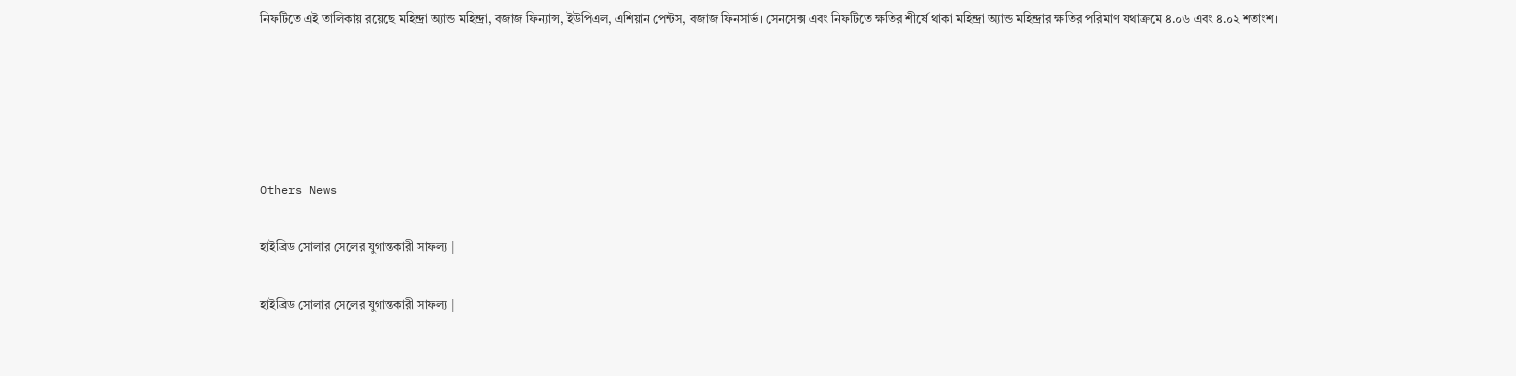নিফটিতে এই তালিকায় রয়েছে মহিন্দ্রা অ্যান্ড মহিন্দ্রা, বজাজ ফিন্যান্স, ইউপিএল, এশিয়ান পেন্টস, বজাজ ফিনসার্ভ। সেনসেক্স এবং নিফটিতে ক্ষতির শীর্ষে থাকা মহিন্দ্রা অ্যান্ড মহিন্দ্রার ক্ষতির পরিমাণ যথাক্রমে ৪.০৬ এবং ৪.০২ শতাংশ।





Others News

হাইব্রিড সোলার সেলের যুগান্তকারী সাফল্য |

হাইব্রিড সোলার সেলের যুগান্তকারী সাফল্য |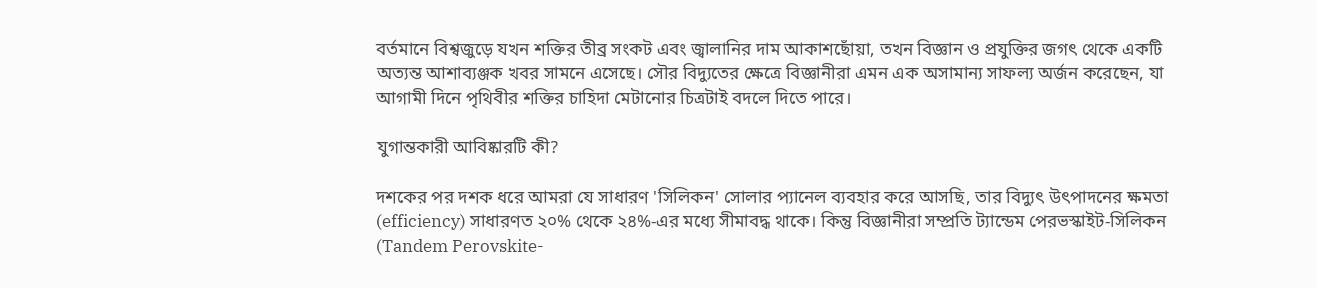বর্তমানে বিশ্বজুড়ে যখন শক্তির তীব্র সংকট এবং জ্বালানির দাম আকাশছোঁয়া, তখন বিজ্ঞান ও প্রযুক্তির জগৎ থেকে একটি অত্যন্ত আশাব্যঞ্জক খবর সামনে এসেছে। সৌর বিদ্যুতের ক্ষেত্রে বিজ্ঞানীরা এমন এক অসামান্য সাফল্য অর্জন করেছেন, যা আগামী দিনে পৃথিবীর শক্তির চাহিদা মেটানোর চিত্রটাই বদলে দিতে পারে।

যুগান্তকারী আবিষ্কারটি কী?

দশকের পর দশক ধরে আমরা যে সাধারণ 'সিলিকন' সোলার প্যানেল ব্যবহার করে আসছি, তার বিদ্যুৎ উৎপাদনের ক্ষমতা (efficiency) সাধারণত ২০% থেকে ২৪%-এর মধ্যে সীমাবদ্ধ থাকে। কিন্তু বিজ্ঞানীরা সম্প্রতি ট্যান্ডেম পেরভস্কাইট-সিলিকন (Tandem Perovskite-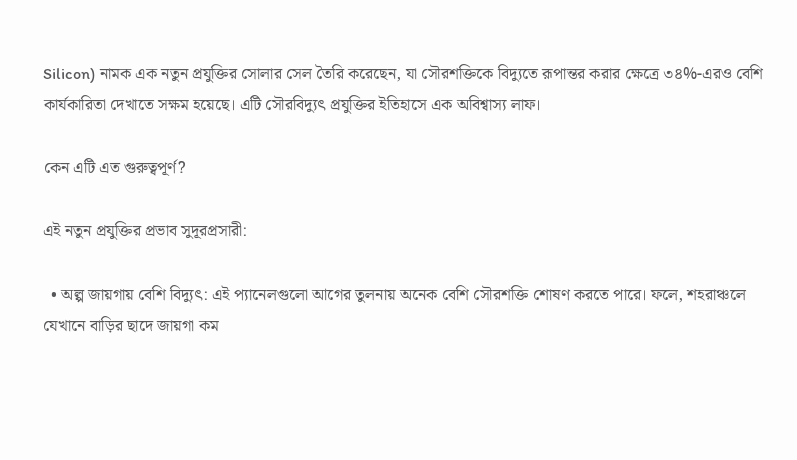Silicon) নামক এক নতুন প্রযুক্তির সোলার সেল তৈরি করেছেন, যা সৌরশক্তিকে বিদ্যুতে রূপান্তর করার ক্ষেত্রে ৩৪%-এরও বেশি কার্যকারিতা দেখাতে সক্ষম হয়েছে। এটি সৌরবিদ্যুৎ প্রযুক্তির ইতিহাসে এক অবিশ্বাস্য লাফ।

কেন এটি এত গুরুত্বপূর্ণ?

এই নতুন প্রযুক্তির প্রভাব সুদূরপ্রসারী:

  • অল্প জায়গায় বেশি বিদ্যুৎ: এই প্যানেলগুলো আগের তুলনায় অনেক বেশি সৌরশক্তি শোষণ করতে পারে। ফলে, শহরাঞ্চলে যেখানে বাড়ির ছাদে জায়গা কম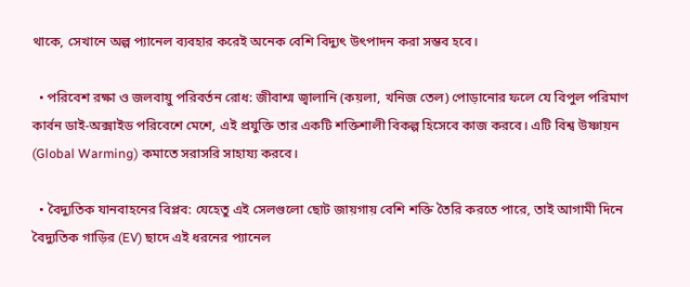থাকে, সেখানে অল্প প্যানেল ব্যবহার করেই অনেক বেশি বিদ্যুৎ উৎপাদন করা সম্ভব হবে।

  • পরিবেশ রক্ষা ও জলবায়ু পরিবর্তন রোধ: জীবাশ্ম জ্বালানি (কয়লা, খনিজ তেল) পোড়ানোর ফলে যে বিপুল পরিমাণ কার্বন ডাই-অক্সাইড পরিবেশে মেশে, এই প্রযুক্তি তার একটি শক্তিশালী বিকল্প হিসেবে কাজ করবে। এটি বিশ্ব উষ্ণায়ন (Global Warming) কমাতে সরাসরি সাহায্য করবে।

  • বৈদ্যুতিক যানবাহনের বিপ্লব: যেহেতু এই সেলগুলো ছোট জায়গায় বেশি শক্তি তৈরি করতে পারে, তাই আগামী দিনে বৈদ্যুতিক গাড়ির (EV) ছাদে এই ধরনের প্যানেল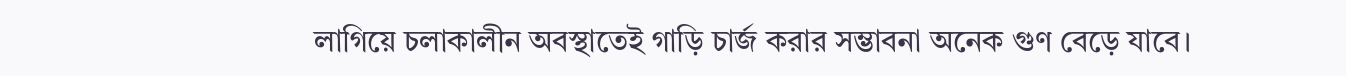লাগিয়ে চলাকালীন অবস্থাতেই গাড়ি চার্জ করার সম্ভাবনা অনেক গুণ বেড়ে যাবে।